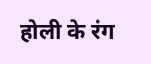होली के रंग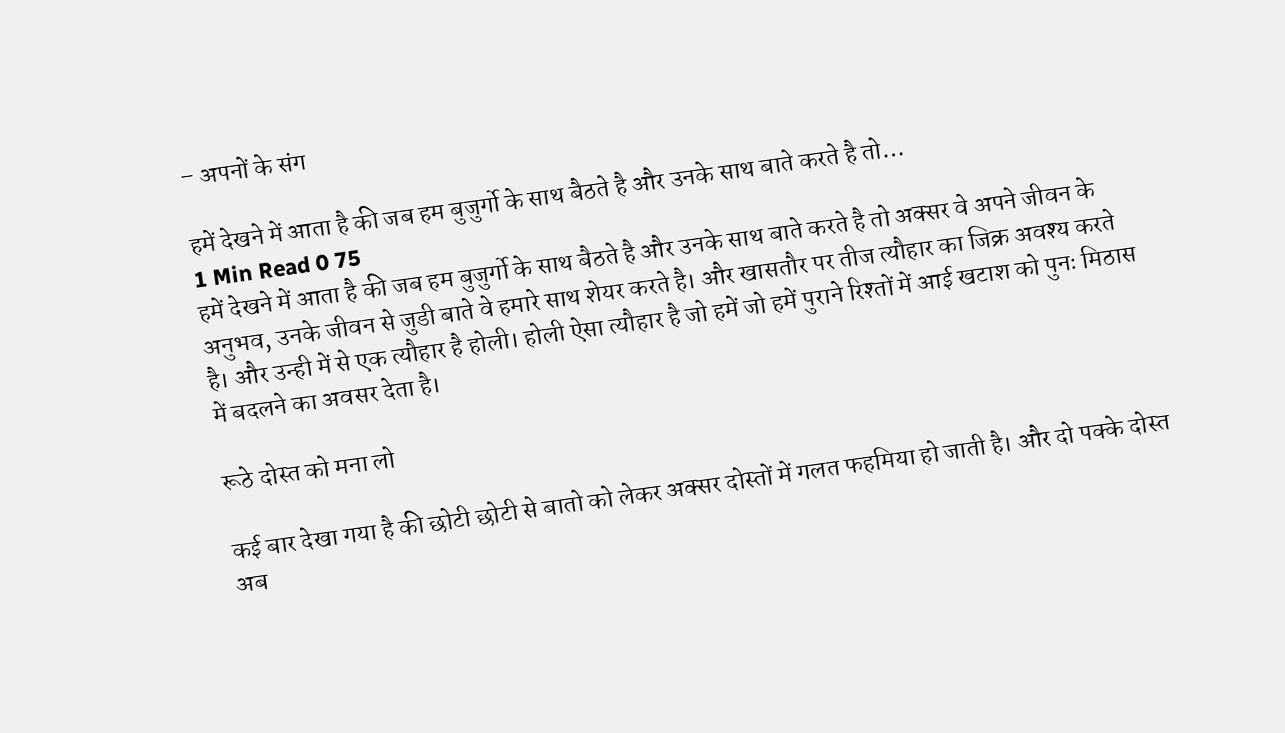– अपनों के संग

हमें देखने में आता है की जब हम बुजुर्गो के साथ बैठते है और उनके साथ बाते करते है तो…
1 Min Read 0 75
हमें देखने में आता है की जब हम बुजुर्गो के साथ बैठते है और उनके साथ बाते करते है तो अक्सर वे अपने जीवन के अनुभव, उनके जीवन से जुडी बाते वे हमारे साथ शेयर करते है। और खासतौर पर तीज त्यौहार का जिक्र अवश्य करते है। और उन्ही में से एक त्यौहार है होली। होली ऐसा त्यौहार है जो हमें जो हमें पुराने रिश्तों में आई खटाश को पुनः मिठास में बदलने का अवसर देता है।

रूठे दोस्त को मना लो

कई बार देखा गया है की छोटी छोटी से बातो को लेकर अक्सर दोस्तों में गलत फहमिया हो जाती है। और दो पक्के दोस्त अब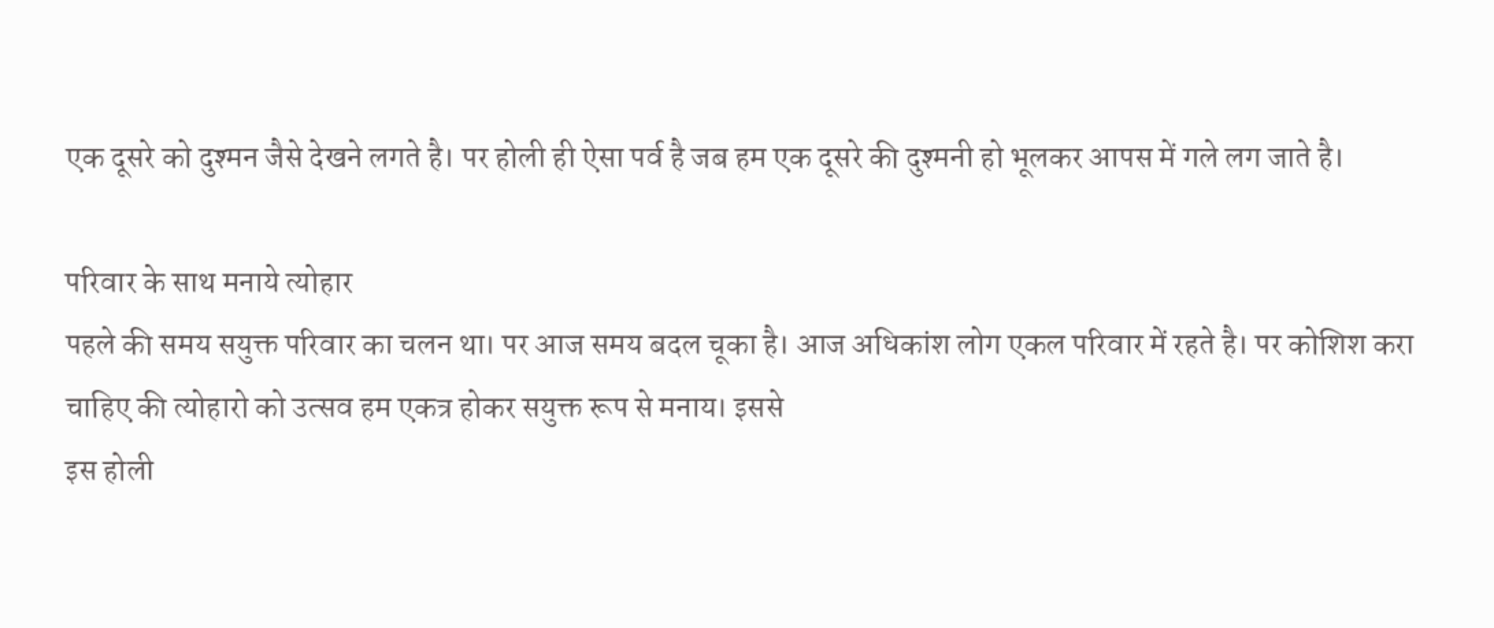एक दूसरे को दुश्मन जैसे देखने लगते है। पर होली ही ऐसा पर्व है जब हम एक दूसरे की दुश्मनी हो भूलकर आपस में गले लग जाते है।

परिवार के साथ मनाये त्योहार
पहले की समय सयुक्त परिवार का चलन था। पर आज समय बदल चूका है। आज अधिकांश लोग एकल परिवार में रहते है। पर कोशिश करा चाहिए की त्योहारो को उत्सव हम एकत्र होकर सयुक्त रूप से मनाय। इससे
इस होली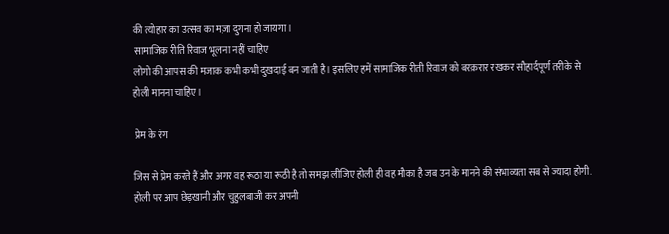की त्योहार का उत्सव का मज़ा दुगना हो जायगा।
 सामाजिक रीति रिवाज भूलना नहीं चाहिए
लोगो की आपस की मजाक कभी कभी दुखदाई बन जाती है। इसलिए हमें सामाजिक रीती रिवाज को बरक़रार रखकर सौहार्दपूर्ण तरीके से होली मानना चाहिए।

 प्रेम के रंग

जिस से प्रेम करते हैं और अगर वह रूठा या रूठी है तो समझ लीजिए होली ही वह मौका है जब उन के मानने की संभाव्यता सब से ज्यादा होगी. होली पर आप छेड़खानी और चुहुलबाजी कर अपनी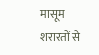मासूम शरारतों से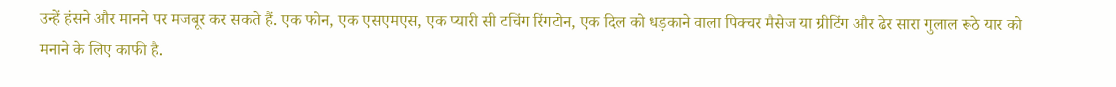उन्हें हंसने और मानने पर मजबूर कर सकते हैं. एक फोन, एक एसएमएस, एक प्यारी सी टचिंग रिंगटोन, एक दिल को धड़काने वाला पिक्चर मैसेज या ग्रीटिंग और ढेर सारा गुलाल रूठे यार को मनाने के लिए काफी है.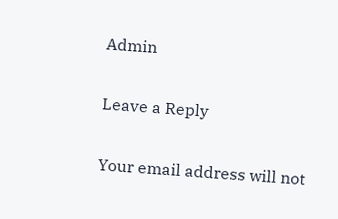Admin

Leave a Reply

Your email address will not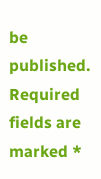be published. Required fields are marked *